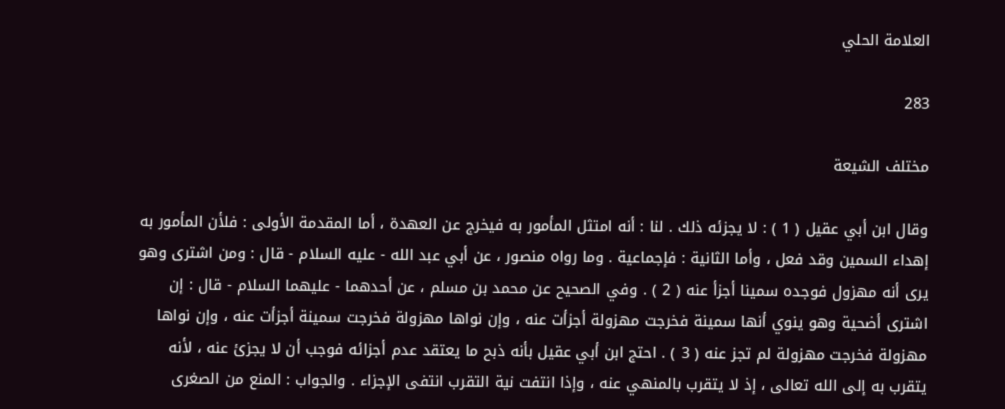العلامة الحلي

283

مختلف الشيعة

وقال ابن أبي عقيل ( 1 ) : لا يجزئه ذلك . لنا : أنه امتثل المأمور به فيخرج عن العهدة ، أما المقدمة الأولى : فلأن المأمور به إهداء السمين وقد فعل ، وأما الثانية : فإجماعية . وما رواه منصور ، عن أبي عبد الله - عليه السلام - قال : ومن اشترى وهو يرى أنه مهزول فوجده سمينا أجزأ عنه ( 2 ) . وفي الصحيح عن محمد بن مسلم ، عن أحدهما - عليهما السلام - قال : إن اشترى أضحية وهو ينوي أنها سمينة فخرجت مهزولة أجزأت عنه ، وإن نواها مهزولة فخرجت سمينة أجزأت عنه ، وإن نواها مهزولة فخرجت مهزولة لم تجز عنه ( 3 ) . احتج ابن أبي عقيل بأنه ذبح ما يعتقد عدم أجزائه فوجب أن لا يجزئ عنه ، لأنه يتقرب به إلى الله تعالى ، إذ لا يتقرب بالمنهي عنه ، وإذا انتفت نية التقرب انتفى الإجزاء . والجواب : المنع من الصغرى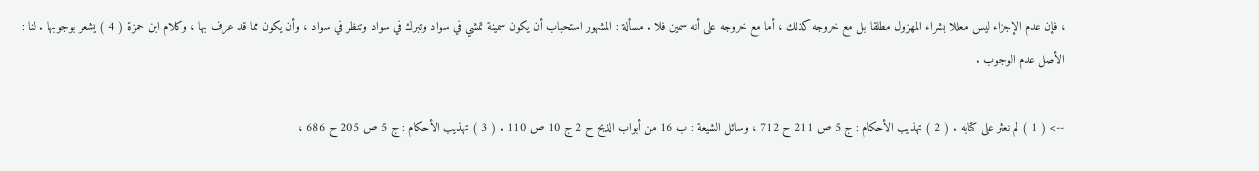، فإن عدم الإجزاء ليس معللا بشراء المهزول مطلقا بل مع خروجه كذلك ، أما مع خروجه على أنه سمين فلا . مسألة : المشهور استحباب أن يكون سمينة تمشي في سواد وتبرك في سواد وتنظر في سواد ، وأن يكون مما قد عرف بها ، وكلام ابن حمزة ( 4 ) يشعر بوجوبها . لنا : الأصل عدم الوجوب .

--> ( 1 ) لم نعثر على كتابه . ( 2 ) تهذيب الأحكام : ج 5 ص 211 ح 712 ، وسائل الشيعة : ب 16 من أبواب الذبح ح 2 ج 10 ص 110 . ( 3 ) تهذيب الأحكام : ج 5 ص 205 ح 686 ،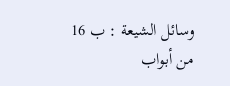وسائل الشيعة : ب 16 من أبواب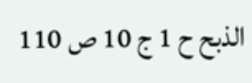الذبح ح 1 ج 10 ص 110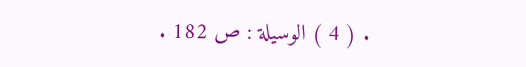. ( 4 ) الوسيلة : ص 182 .